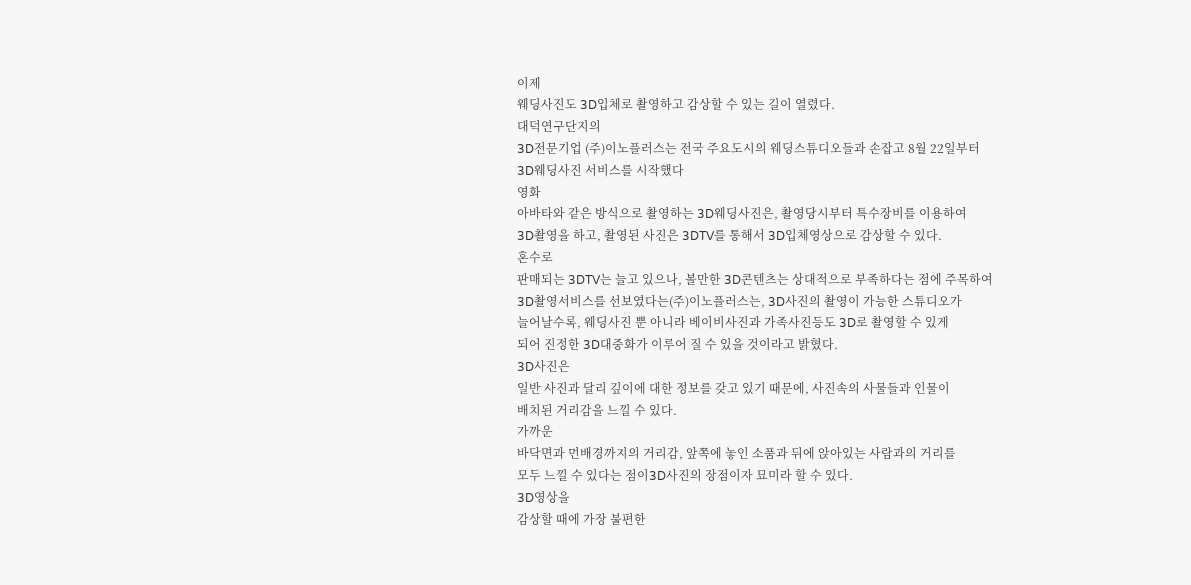이제
웨딩사진도 3D입체로 촬영하고 감상할 수 있는 길이 열렸다.
대덕연구단지의
3D전문기업 (주)이노플러스는 전국 주요도시의 웨딩스튜디오들과 손잡고 8월 22일부터
3D웨딩사진 서비스를 시작했다
영화
아바타와 같은 방식으로 촬영하는 3D웨딩사진은, 촬영당시부터 특수장비를 이용하여
3D촬영을 하고, 촬영된 사진은 3DTV를 통해서 3D입체영상으로 감상할 수 있다.
혼수로
판매되는 3DTV는 늘고 있으나, 볼만한 3D콘텐츠는 상대적으로 부족하다는 점에 주목하여
3D촬영서비스를 선보였다는(주)이노플러스는, 3D사진의 촬영이 가능한 스튜디오가
늘어날수록, 웨딩사진 뿐 아니라 베이비사진과 가족사진등도 3D로 촬영할 수 있게
되어 진정한 3D대중화가 이루어 질 수 있을 것이라고 밝혔다.
3D사진은
일반 사진과 달리 깊이에 대한 정보를 갖고 있기 때문에, 사진속의 사물들과 인물이
배치된 거리감을 느낄 수 있다.
가까운
바닥면과 먼배경까지의 거리감, 앞쪽에 놓인 소품과 뒤에 앉아있는 사람과의 거리를
모두 느낄 수 있다는 점이3D사진의 장점이자 묘미라 할 수 있다.
3D영상을
감상할 때에 가장 불편한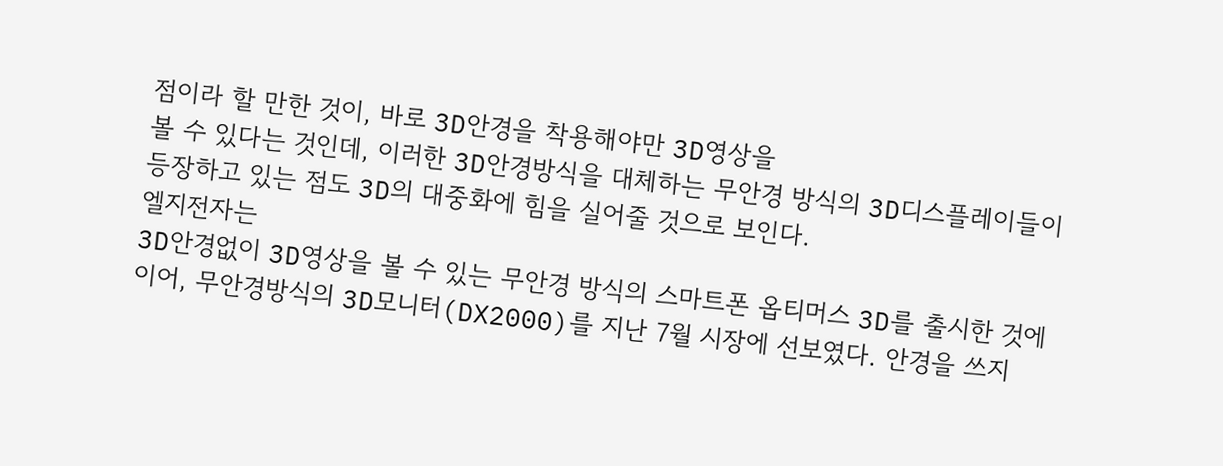점이라 할 만한 것이, 바로 3D안경을 착용해야만 3D영상을
볼 수 있다는 것인데, 이러한 3D안경방식을 대체하는 무안경 방식의 3D디스플레이들이
등장하고 있는 점도 3D의 대중화에 힘을 실어줄 것으로 보인다.
엘지전자는
3D안경없이 3D영상을 볼 수 있는 무안경 방식의 스마트폰 옵티머스 3D를 출시한 것에
이어, 무안경방식의 3D모니터(DX2000)를 지난 7월 시장에 선보였다. 안경을 쓰지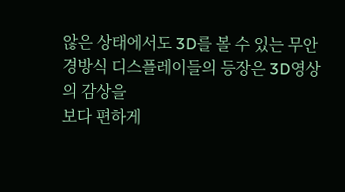않은 상태에서도 3D를 볼 수 있는 무안경방식 디스플레이들의 등장은 3D영상의 감상을
보다 편하게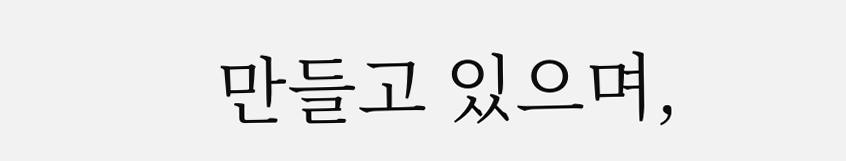만들고 있으며,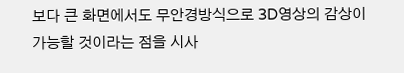보다 큰 화면에서도 무안경방식으로 3D영상의 감상이
가능할 것이라는 점을 시사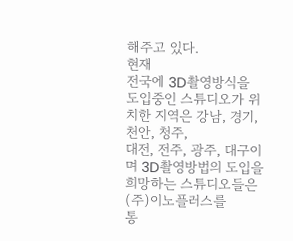해주고 있다.
현재
전국에 3D촬영방식을 도입중인 스튜디오가 위치한 지역은 강남, 경기, 천안, 청주,
대전, 전주, 광주, 대구이며 3D촬영방법의 도입을 희망하는 스튜디오들은 (주)이노플러스를
통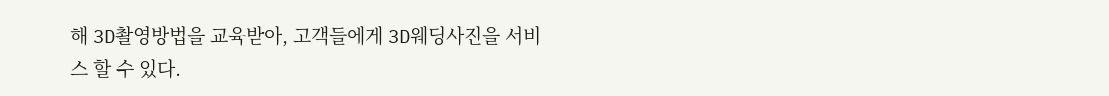해 3D촬영방법을 교육받아, 고객들에게 3D웨딩사진을 서비스 할 수 있다.